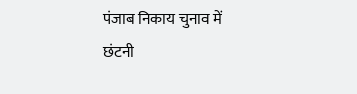पंजाब निकाय चुनाव में छंटनी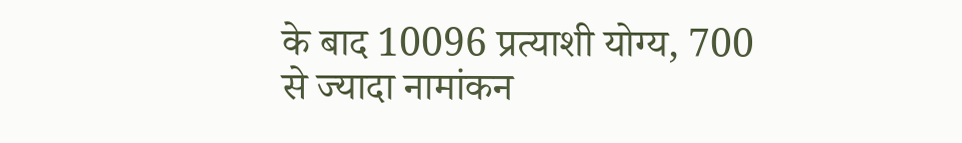के बाद 10096 प्रत्याशी योग्य, 700 से ज्यादा नामांकन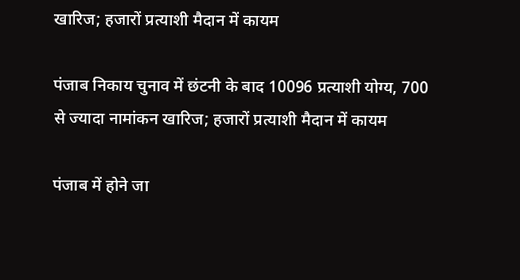खारिज; हजारों प्रत्याशी मैदान में कायम

पंजाब निकाय चुनाव में छंटनी के बाद 10096 प्रत्याशी योग्य, 700 से ज्यादा नामांकन खारिज; हजारों प्रत्याशी मैदान में कायम

पंजाब में होने जा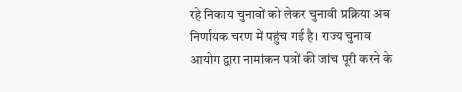रहे निकाय चुनावों को लेकर चुनावी प्रक्रिया अब निर्णायक चरण में पहुंच गई है। राज्य चुनाव आयोग द्वारा नामांकन पत्रों की जांच पूरी करने के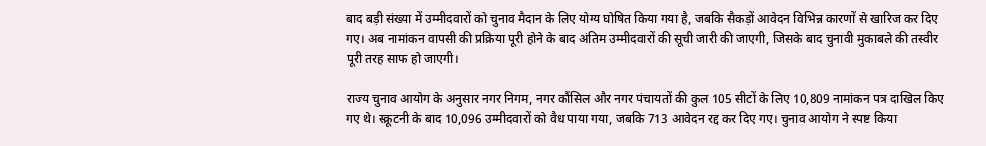बाद बड़ी संख्या में उम्मीदवारों को चुनाव मैदान के लिए योग्य घोषित किया गया है, जबकि सैकड़ों आवेदन विभिन्न कारणों से खारिज कर दिए गए। अब नामांकन वापसी की प्रक्रिया पूरी होने के बाद अंतिम उम्मीदवारों की सूची जारी की जाएगी, जिसके बाद चुनावी मुकाबले की तस्वीर पूरी तरह साफ हो जाएगी।

राज्य चुनाव आयोग के अनुसार नगर निगम, नगर कौंसिल और नगर पंचायतों की कुल 105 सीटों के लिए 10,809 नामांकन पत्र दाखिल किए गए थे। स्क्रूटनी के बाद 10,096 उम्मीदवारों को वैध पाया गया, जबकि 713 आवेदन रद्द कर दिए गए। चुनाव आयोग ने स्पष्ट किया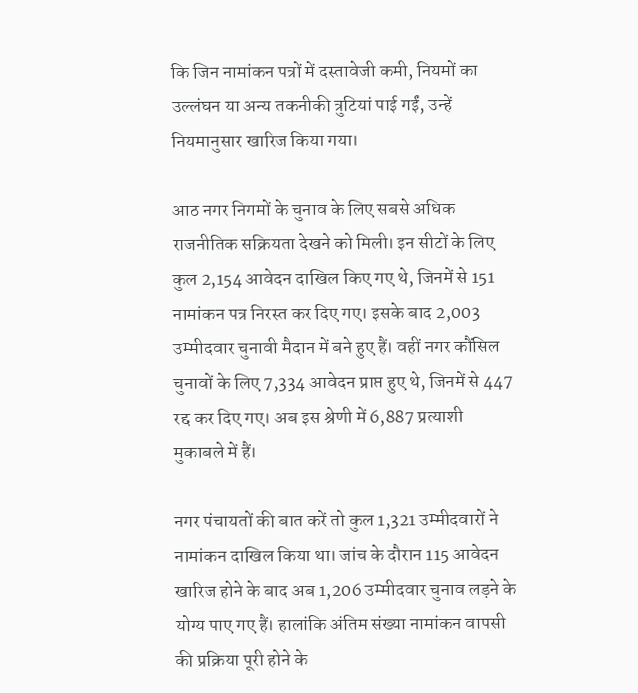कि जिन नामांकन पत्रों में दस्तावेजी कमी, नियमों का उल्लंघन या अन्य तकनीकी त्रुटियां पाई गईं, उन्हें नियमानुसार खारिज किया गया।

आठ नगर निगमों के चुनाव के लिए सबसे अधिक राजनीतिक सक्रियता देखने को मिली। इन सीटों के लिए कुल 2,154 आवेदन दाखिल किए गए थे, जिनमें से 151 नामांकन पत्र निरस्त कर दिए गए। इसके बाद 2,003 उम्मीदवार चुनावी मैदान में बने हुए हैं। वहीं नगर कौंसिल चुनावों के लिए 7,334 आवेदन प्राप्त हुए थे, जिनमें से 447 रद्द कर दिए गए। अब इस श्रेणी में 6,887 प्रत्याशी मुकाबले में हैं।

नगर पंचायतों की बात करें तो कुल 1,321 उम्मीदवारों ने नामांकन दाखिल किया था। जांच के दौरान 115 आवेदन खारिज होने के बाद अब 1,206 उम्मीदवार चुनाव लड़ने के योग्य पाए गए हैं। हालांकि अंतिम संख्या नामांकन वापसी की प्रक्रिया पूरी होने के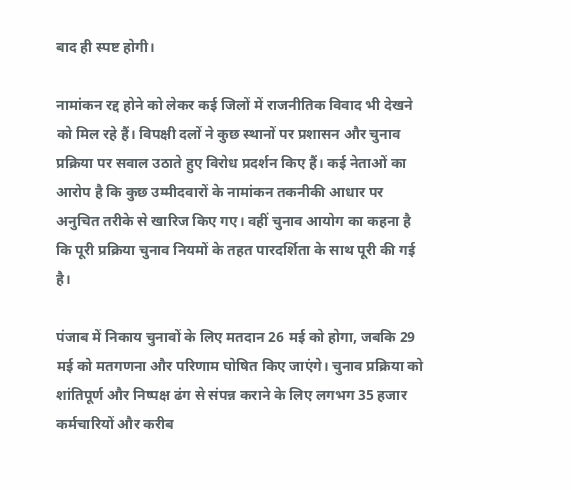बाद ही स्पष्ट होगी।

नामांकन रद्द होने को लेकर कई जिलों में राजनीतिक विवाद भी देखने को मिल रहे हैं। विपक्षी दलों ने कुछ स्थानों पर प्रशासन और चुनाव प्रक्रिया पर सवाल उठाते हुए विरोध प्रदर्शन किए हैं। कई नेताओं का आरोप है कि कुछ उम्मीदवारों के नामांकन तकनीकी आधार पर अनुचित तरीके से खारिज किए गए। वहीं चुनाव आयोग का कहना है कि पूरी प्रक्रिया चुनाव नियमों के तहत पारदर्शिता के साथ पूरी की गई है।

पंजाब में निकाय चुनावों के लिए मतदान 26 मई को होगा, जबकि 29 मई को मतगणना और परिणाम घोषित किए जाएंगे। चुनाव प्रक्रिया को शांतिपूर्ण और निष्पक्ष ढंग से संपन्न कराने के लिए लगभग 35 हजार कर्मचारियों और करीब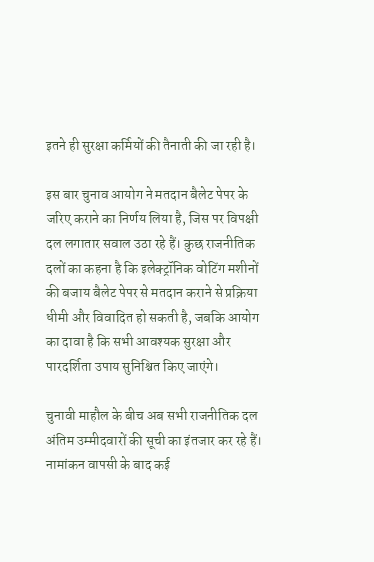इतने ही सुरक्षा कर्मियों की तैनाती की जा रही है।

इस बार चुनाव आयोग ने मतदान बैलेट पेपर के जरिए कराने का निर्णय लिया है, जिस पर विपक्षी दल लगातार सवाल उठा रहे हैं। कुछ राजनीतिक दलों का कहना है कि इलेक्ट्रॉनिक वोटिंग मशीनों की बजाय बैलेट पेपर से मतदान कराने से प्रक्रिया धीमी और विवादित हो सकती है, जबकि आयोग का दावा है कि सभी आवश्यक सुरक्षा और पारदर्शिता उपाय सुनिश्चित किए जाएंगे।

चुनावी माहौल के बीच अब सभी राजनीतिक दल अंतिम उम्मीदवारों की सूची का इंतजार कर रहे हैं। नामांकन वापसी के बाद कई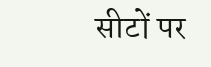सीटों पर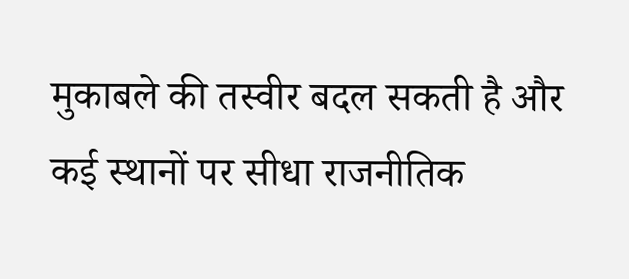मुकाबले की तस्वीर बदल सकती है और कई स्थानों पर सीधा राजनीतिक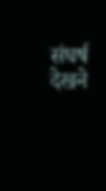संघर्ष देखने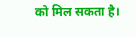को मिल सकता है।